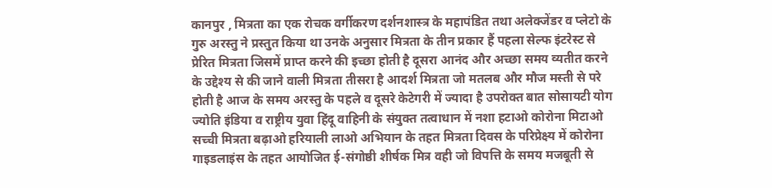कानपुर , मित्रता का एक रोचक वर्गीकरण दर्शनशास्त्र के महापंडित तथा अलेक्जेंडर व प्लेटो के गुरु अरस्तु ने प्रस्तुत किया था उनके अनुसार मित्रता के तीन प्रकार हैं पहला सेल्फ इंटरेस्ट से प्रेरित मित्रता जिसमें प्राप्त करने की इच्छा होती है दूसरा आनंद और अच्छा समय व्यतीत करने के उद्देश्य से की जाने वाली मित्रता तीसरा है आदर्श मित्रता जो मतलब और मौज मस्ती से परे होती है आज के समय अरस्तु के पहले व दूसरे केटेगरी में ज्यादा है उपरोक्त बात सोसायटी योग ज्योति इंडिया व राष्ट्रीय युवा हिंदू वाहिनी के संयुक्त तत्वाधान में नशा हटाओ कोरोना मिटाओ सच्ची मित्रता बढ़ाओ हरियाली लाओ अभियान के तहत मित्रता दिवस के परिप्रेक्ष्य में कोरोना गाइडलाइंस के तहत आयोजित ई-संगोष्ठी शीर्षक मित्र वही जो विपत्ति के समय मजबूती से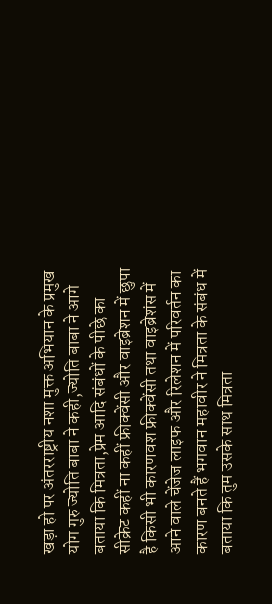खड़ा हो पर अंतरराष्ट्रीय नशा मुक्त अभियान के प्रमुख योग गुरु ज्योति बाबा ने कही,ज्योति बाबा ने आगे बताया कि मित्रता,प्रेम आदि संबंधों के पीछे का सीक्रेट कहीं ना कहीं फ्रीक्वेंसी और वाइब्रेशन में छुपा है किसी भी कारणवश फ्रीक्वेंसी तथा वाइब्रेशंस में आने वाले चेंजेज लाइफ और रिलेशन में परिवर्तन का कारण बनते हैं भगवान महावीर ने मित्रता के संबंध में बताया कि तुम उसके साथ मित्रता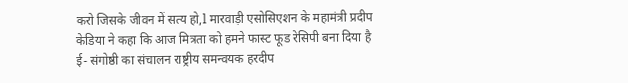करो जिसके जीवन में सत्य हो,l मारवाड़ी एसोसिएशन के महामंत्री प्रदीप केडिया ने कहा कि आज मित्रता को हमने फास्ट फूड रेसिपी बना दिया है ई- संगोष्ठी का संचालन राष्ट्रीय समन्वयक हरदीप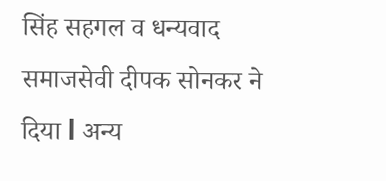सिंह सहगल व धन्यवाद समाजसेवी दीपक सोनकर ने दिया l अन्य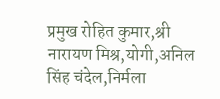प्रमुख रोहित कुमार,श्री नारायण मिश्र,योगी,अनिल सिंह चंदेल,निर्मला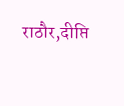राठौर,दीप्ति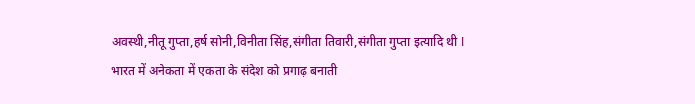अवस्थी,नीतू गुप्ता,हर्ष सोनी,विनीता सिंह,संगीता तिवारी,संगीता गुप्ता इत्यादि थी l
भारत में अनेकता में एकता के संदेश को प्रगाढ़ बनाती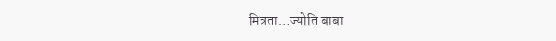मित्रता…ज्योति बाबा